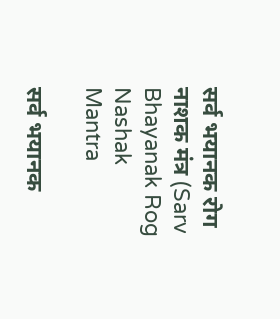सर्व भयानक रोग नाशक मंत्र (Sarv Bhayanak Rog Nashak Mantra

सर्व भयानक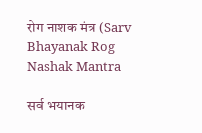रोग नाशक मंत्र (Sarv Bhayanak Rog Nashak Mantra

सर्व भयानक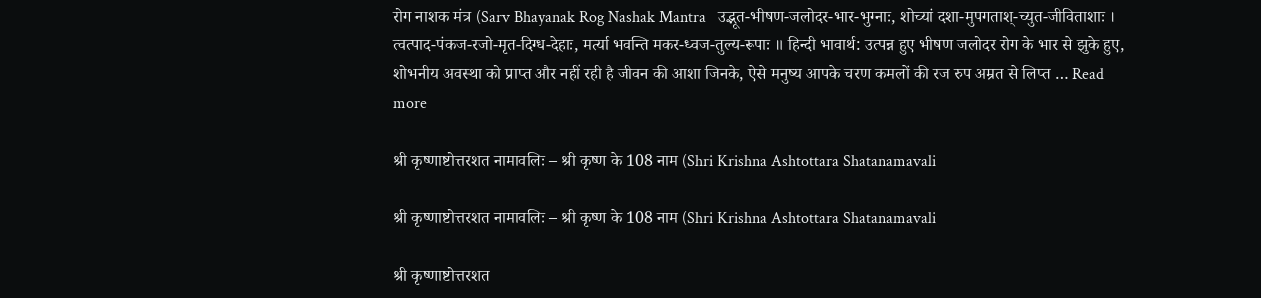रोग नाशक मंत्र (Sarv Bhayanak Rog Nashak Mantra   उद्भूत-भीषण-जलोदर-भार-भुग्नाः, शोच्यां दशा-मुपगताश्-च्युत-जीविताशाः । त्वत्पाद-पंकज-रजो-मृत-दिग्ध-देहाः, मर्त्या भवन्ति मकर-ध्वज-तुल्य-रूपाः ॥ हिन्दी भावार्थ: उत्पन्न हुए भीषण जलोदर रोग के भार से झुके हुए, शोभनीय अवस्था को प्राप्त और नहीं रही है जीवन की आशा जिनके, ऐसे मनुष्य आपके चरण कमलों की रज रुप अम्रत से लिप्त … Read more

श्री कृष्णाष्टोत्तरशत नामावलिः – श्री कृष्ण के 108 नाम (Shri Krishna Ashtottara Shatanamavali

श्री कृष्णाष्टोत्तरशत नामावलिः – श्री कृष्ण के 108 नाम (Shri Krishna Ashtottara Shatanamavali

श्री कृष्णाष्टोत्तरशत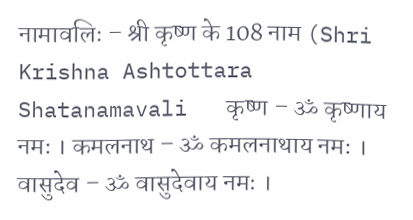नामावलिः – श्री कृष्ण के 108 नाम (Shri Krishna Ashtottara Shatanamavali   कृष्ण – ॐ कृष्णाय नमः । कमलनाथ – ॐ कमलनाथाय नमः । वासुदेव – ॐ वासुदेवाय नमः ।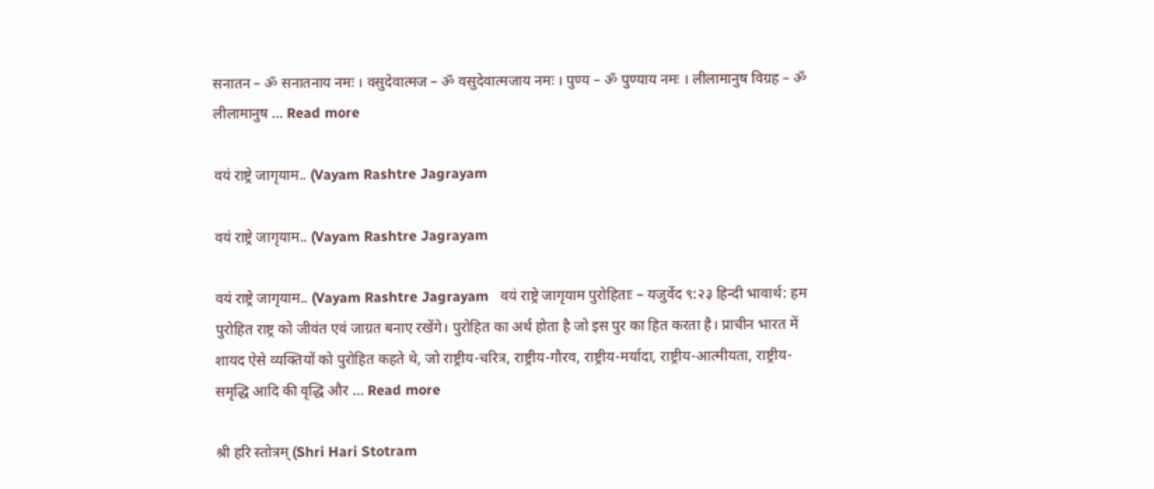सनातन – ॐ सनातनाय नमः । वसुदेवात्मज – ॐ वसुदेवात्मजाय नमः । पुण्य – ॐ पुण्याय नमः । लीलामानुष विग्रह – ॐ लीलामानुष … Read more

वयं राष्ट्रे जागृयाम.. (Vayam Rashtre Jagrayam

वयं राष्ट्रे जागृयाम.. (Vayam Rashtre Jagrayam

वयं राष्ट्रे जागृयाम.. (Vayam Rashtre Jagrayam   वयं राष्ट्रे जागृयाम पुरोहिताः – यजुर्वेद ९:२३ हिन्दी भावार्थ: हम पुरोहित राष्ट्र को जीवंत एवं जाग्रत बनाए रखेंगे। पुरोहित का अर्थ होता है जो इस पुर का हित करता है। प्राचीन भारत में शायद ऐसे व्यक्तियों को पुरोहित कहते थे, जो राष्ट्रीय-चरित्र, राष्ट्रीय-गौरव, राष्ट्रीय-मर्यादा, राष्ट्रीय-आत्मीयता, राष्ट्रीय-समृद्धि आदि की वृद्धि और … Read more

श्री हरि स्तोत्रम् (Shri Hari Stotram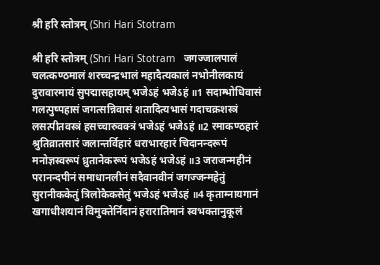श्री हरि स्तोत्रम् (Shri Hari Stotram

श्री हरि स्तोत्रम् (Shri Hari Stotram   जगज्जालपालं चलत्कण्ठमालं शरच्चन्द्रभालं महादैत्यकालं नभोनीलकायं दुरावारमायं सुपद्मासहायम् भजेऽहं भजेऽहं ॥1 सदाम्भोधिवासं गलत्पुष्पहासं जगत्सन्निवासं शतादित्यभासं गदाचक्रशस्त्रं लसत्पीतवस्त्रं हसच्चारुवक्त्रं भजेऽहं भजेऽहं ॥2 रमाकण्ठहारं श्रुतिव्रातसारं जलान्तर्विहारं धराभारहारं चिदानन्दरूपं मनोज्ञस्वरूपं ध्रुतानेकरूपं भजेऽहं भजेऽहं ॥3 जराजन्महीनं परानन्दपीनं समाधानलीनं सदैवानवीनं जगज्जन्महेतुं सुरानीककेतुं त्रिलोकैकसेतुं भजेऽहं भजेऽहं ॥4 कृताम्नायगानं खगाधीशयानं विमुक्तेर्निदानं हरारातिमानं स्वभक्तानुकूलं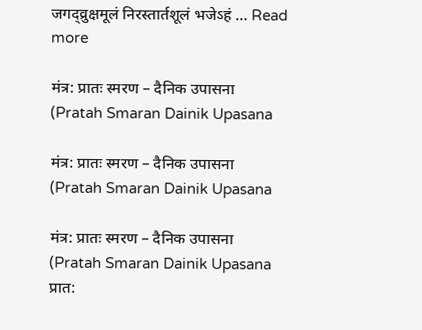जगद्व्रुक्षमूलं निरस्तार्तशूलं भजेऽहं … Read more

मंत्र: प्रातः स्मरण – दैनिक उपासना (Pratah Smaran Dainik Upasana

मंत्र: प्रातः स्मरण – दैनिक उपासना (Pratah Smaran Dainik Upasana

मंत्र: प्रातः स्मरण – दैनिक उपासना (Pratah Smaran Dainik Upasana प्रात: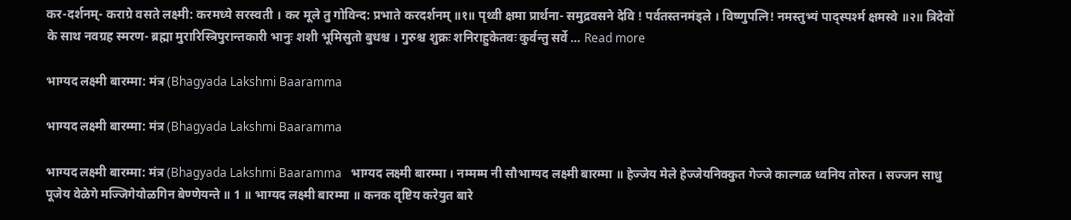कर-दर्शनम्- कराग्रे वसते लक्ष्मी: करमध्ये सरस्वती । कर मूले तु गोविन्द: प्रभाते करदर्शनम् ॥१॥ पृथ्वी क्षमा प्रार्थना- समुद्रवसने देवि ! पर्वतस्तनमंड्ले । विष्णुपत्नि! नमस्तुभ्यं पाद्स्पर्श्म क्षमस्वे ॥२॥ त्रिदेवों के साथ नवग्रह स्मरण- ब्रह्मा मुरारिस्त्रिपुरान्तकारी भानुः शशी भूमिसुतो बुधश्च । गुरुश्च शुक्रः शनिराहुकेतवः कुर्वन्तु सर्वे … Read more

भाग्यद लक्ष्मी बारम्मा: मंत्र (Bhagyada Lakshmi Baaramma

भाग्यद लक्ष्मी बारम्मा: मंत्र (Bhagyada Lakshmi Baaramma

भाग्यद लक्ष्मी बारम्मा: मंत्र (Bhagyada Lakshmi Baaramma   भाग्यद लक्ष्मी बारम्मा । नम्मम्म नी सौभाग्यद लक्ष्मी बारम्मा ॥ हेज्जेय मेले हेज्जेयनिक्कुत गेज्जे काल्गळ ध्वनिय तोरुत । सज्जन साधु पूजेय वेळेगे मज्जिगेयोळगिन बेण्णेयन्ते ॥ 1 ॥ भाग्यद लक्ष्मी बारम्मा ॥ कनक वृष्टिय करेयुत बारे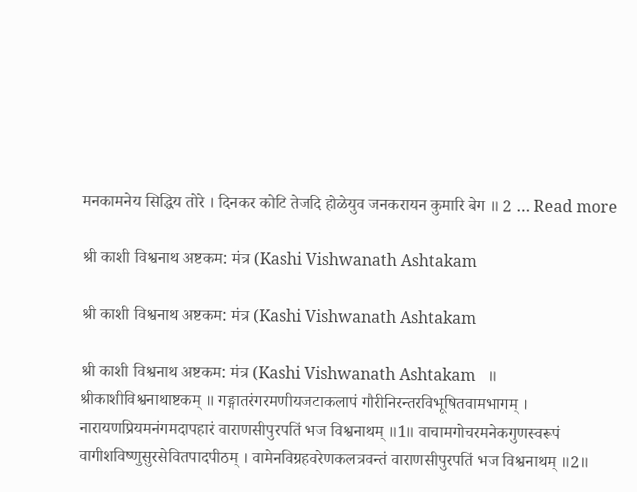मनकामनेय सिद्धिय तोरे । दिनकर कोटि तेजदि होळेयुव जनकरायन कुमारि बेग ॥ 2 … Read more

श्री काशी विश्वनाथ अष्टकम: मंत्र (Kashi Vishwanath Ashtakam

श्री काशी विश्वनाथ अष्टकम: मंत्र (Kashi Vishwanath Ashtakam

श्री काशी विश्वनाथ अष्टकम: मंत्र (Kashi Vishwanath Ashtakam   ॥ श्रीकाशीविश्वनाथाष्टकम् ॥ गङ्गातरंगरमणीयजटाकलापं गौरीनिरन्तरविभूषितवामभागम् । नारायणप्रियमनंगमदापहारं वाराणसीपुरपतिं भज विश्वनाथम् ॥1॥ वाचामगोचरमनेकगुणस्वरूपं वागीशविष्णुसुरसेवितपादपीठम् । वामेनविग्रहवरेणकलत्रवन्तं वाराणसीपुरपतिं भज विश्वनाथम् ॥2॥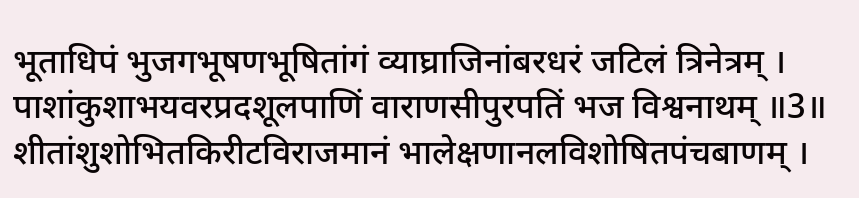भूताधिपं भुजगभूषणभूषितांगं व्याघ्राजिनांबरधरं जटिलं त्रिनेत्रम् । पाशांकुशाभयवरप्रदशूलपाणिं वाराणसीपुरपतिं भज विश्वनाथम् ॥3॥ शीतांशुशोभितकिरीटविराजमानं भालेक्षणानलविशोषितपंचबाणम् ।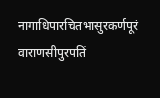नागाधिपारचितभासुरकर्णपूरं वाराणसीपुरपतिं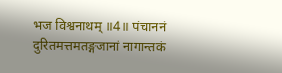भज विश्वनाथम् ॥4॥ पंचाननं दुरितमत्तमतङ्गजानां नागान्तकं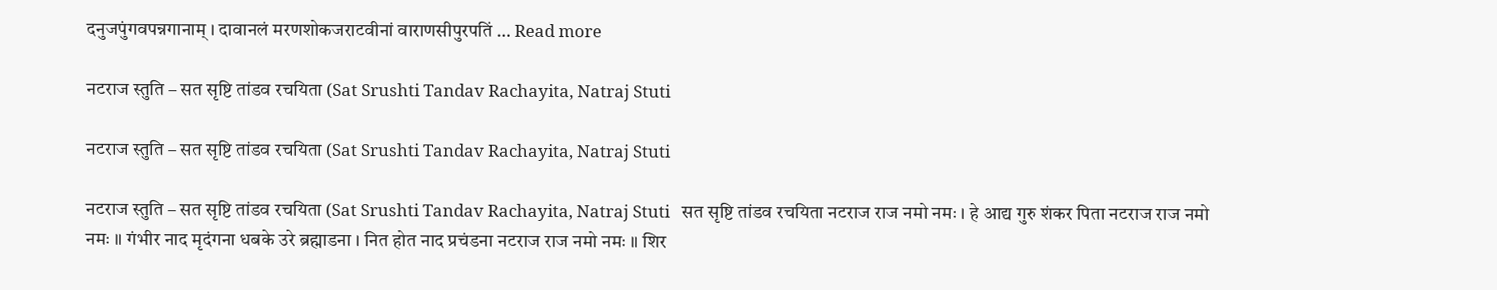दनुजपुंगवपन्नगानाम् । दावानलं मरणशोकजराटवीनां वाराणसीपुरपतिं … Read more

नटराज स्तुति – सत सृष्टि तांडव रचयिता (Sat Srushti Tandav Rachayita, Natraj Stuti

नटराज स्तुति – सत सृष्टि तांडव रचयिता (Sat Srushti Tandav Rachayita, Natraj Stuti

नटराज स्तुति – सत सृष्टि तांडव रचयिता (Sat Srushti Tandav Rachayita, Natraj Stuti   सत सृष्टि तांडव रचयिता नटराज राज नमो नमः । हे आद्य गुरु शंकर पिता नटराज राज नमो नमः ॥ गंभीर नाद मृदंगना धबके उरे ब्रह्माडना । नित होत नाद प्रचंडना नटराज राज नमो नमः ॥ शिर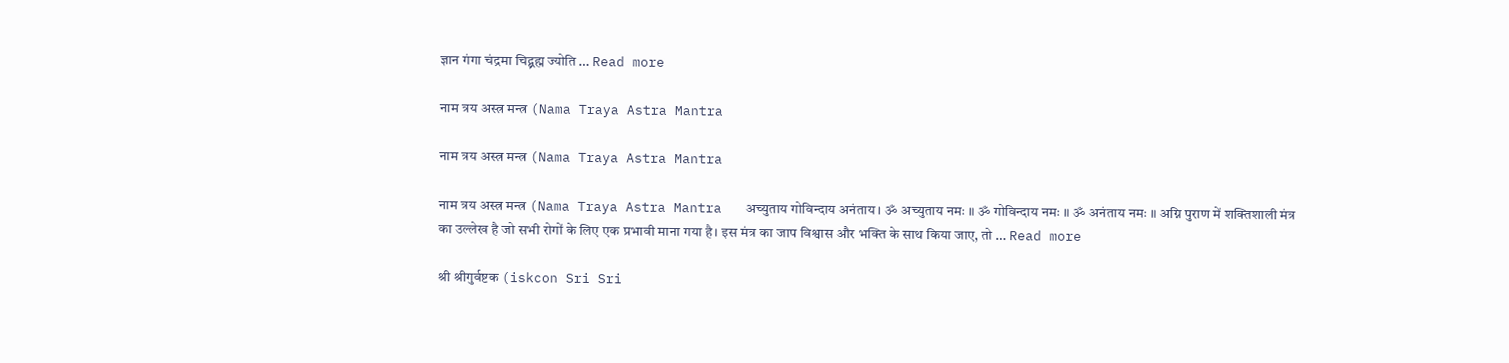ज्ञान गंगा चंद्रमा चिद्ब्रह्म ज्योति … Read more

नाम त्रय अस्त्र मन्त्र (Nama Traya Astra Mantra

नाम त्रय अस्त्र मन्त्र (Nama Traya Astra Mantra

नाम त्रय अस्त्र मन्त्र (Nama Traya Astra Mantra   अच्युताय गोविन्दाय अनंताय । ॐ अच्युताय नमः ॥ ॐ गोविन्दाय नमः ॥ ॐ अनंताय नमः ॥ अग्नि पुराण में शक्तिशाली मंत्र का उल्लेख है जो सभी रोगों के लिए एक प्रभावी माना गया है। इस मंत्र का जाप विश्वास और भक्ति के साथ किया जाए, तो … Read more

श्री श्रीगुर्वष्टक (iskcon Sri Sri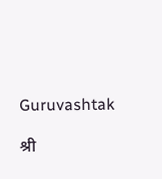Guruvashtak

श्री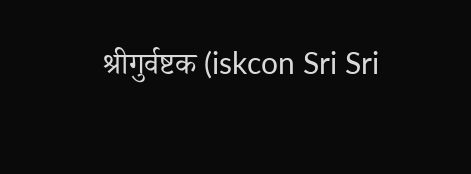श्रीगुर्वष्टक (iskcon Sri Sri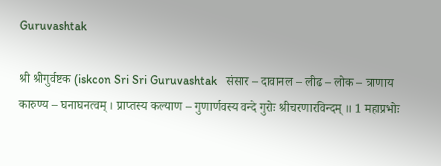Guruvashtak

श्री श्रीगुर्वष्टक (iskcon Sri Sri Guruvashtak   संसार – दावानल – लीढ – लोक – त्राणाय कारुण्य – घनाघनत्वम् । प्राप्तस्य कल्याण – गुणार्णवस्य वन्दे गुरोः श्रीचरणारविन्दम् ॥ 1 महाप्रभोः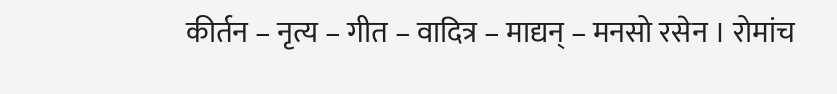कीर्तन – नृत्य – गीत – वादित्र – माद्यन् – मनसो रसेन । रोमांच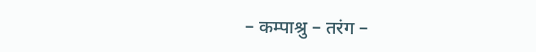– कम्पाश्रु – तरंग –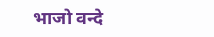भाजो वन्दे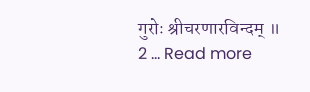गुरोः श्रीचरणारविन्दम् ॥ 2 … Read more